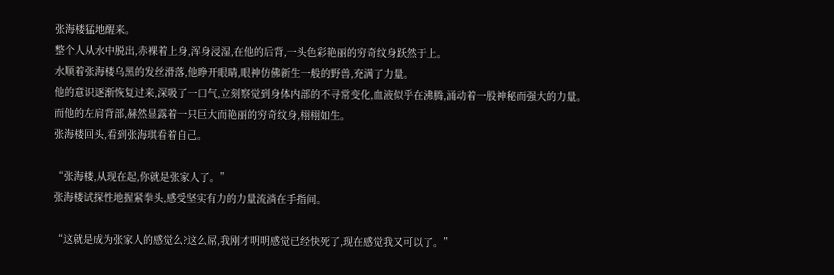张海楼猛地醒来。
整个人从水中脱出,赤裸着上身,浑身浸湿,在他的后背,一头色彩艳丽的穷奇纹身跃然于上。
水顺着张海楼乌黑的发丝滑落,他睁开眼睛,眼神仿佛新生一般的野兽,充满了力量。
他的意识逐渐恢复过来,深吸了一口气,立刻察觉到身体内部的不寻常变化,血液似乎在沸腾,涌动着一股神秘而强大的力量。
而他的左肩背部,赫然显露着一只巨大而艳丽的穷奇纹身,栩栩如生。
张海楼回头,看到张海琪看着自己。

“张海楼,从现在起,你就是张家人了。”
张海楼试探性地握紧拳头,感受坚实有力的力量流淌在手指间。

“这就是成为张家人的感觉么?这么屌,我刚才明明感觉已经快死了,现在感觉我又可以了。”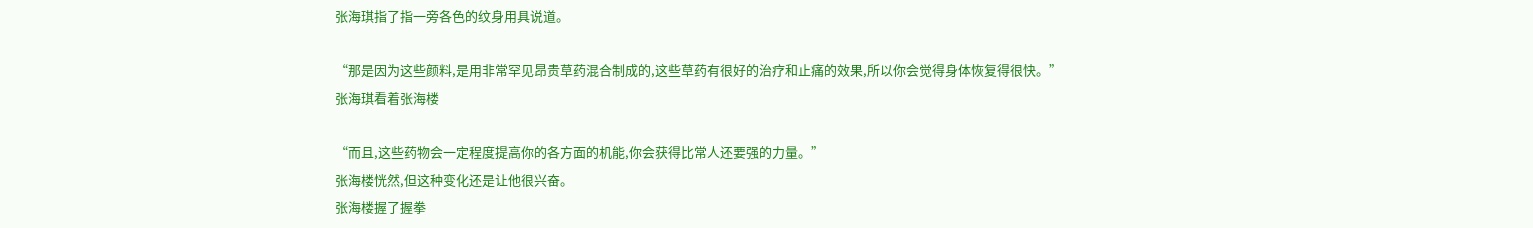张海琪指了指一旁各色的纹身用具说道。

“那是因为这些颜料,是用非常罕见昂贵草药混合制成的,这些草药有很好的治疗和止痛的效果,所以你会觉得身体恢复得很快。”
张海琪看着张海楼

“而且,这些药物会一定程度提高你的各方面的机能,你会获得比常人还要强的力量。”
张海楼恍然,但这种变化还是让他很兴奋。
张海楼握了握拳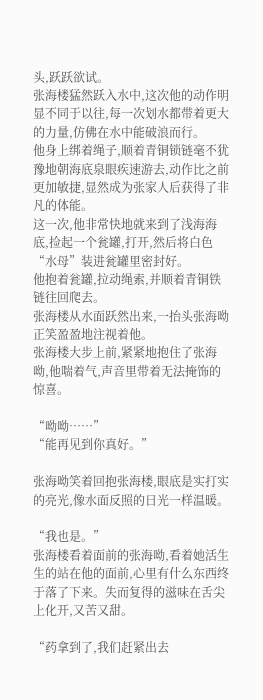头,跃跃欲试。
张海楼猛然跃入水中,这次他的动作明显不同于以往,每一次划水都带着更大的力量,仿佛在水中能破浪而行。
他身上绑着绳子,顺着青铜锁链毫不犹豫地朝海底泉眼疾速游去,动作比之前更加敏捷,显然成为张家人后获得了非凡的体能。
这一次,他非常快地就来到了浅海海底,捡起一个瓮罐,打开,然后将白色“水母”装进瓮罐里密封好。
他抱着瓮罐,拉动绳索,并顺着青铜铁链往回爬去。
张海楼从水面跃然出来,一抬头张海呦正笑盈盈地注视着他。
张海楼大步上前,紧紧地抱住了张海呦,他喘着气,声音里带着无法掩饰的惊喜。

“呦呦……”
“能再见到你真好。”

张海呦笑着回抱张海楼,眼底是实打实的亮光,像水面反照的日光一样温暖。

“我也是。”
张海楼看着面前的张海呦,看着她活生生的站在他的面前,心里有什么东西终于落了下来。失而复得的滋味在舌尖上化开,又苦又甜。

“药拿到了,我们赶紧出去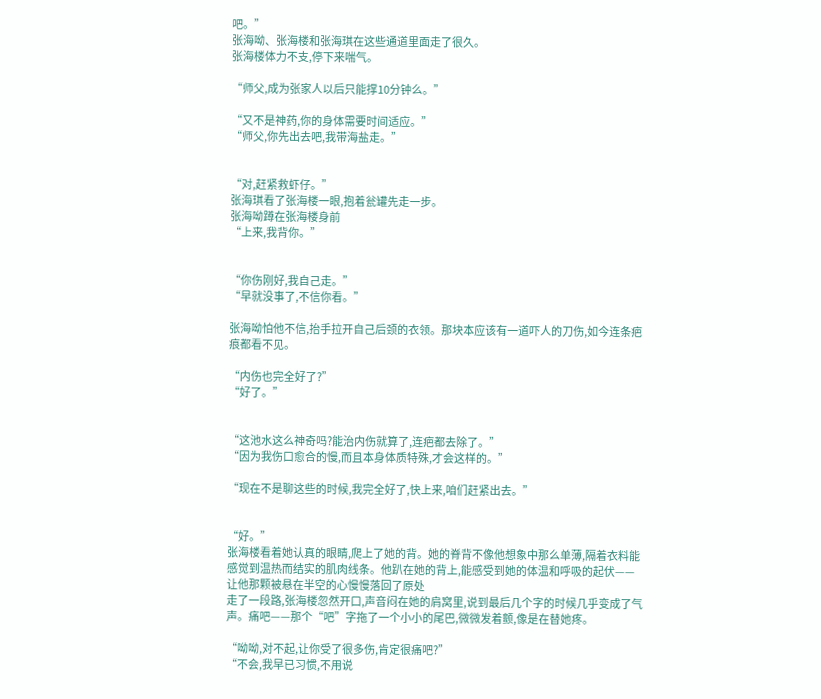吧。”
张海呦、张海楼和张海琪在这些通道里面走了很久。
张海楼体力不支,停下来喘气。

“师父,成为张家人以后只能撑10分钟么。”

“又不是神药,你的身体需要时间适应。”
“师父,你先出去吧,我带海盐走。”


“对,赶紧救虾仔。”
张海琪看了张海楼一眼,抱着瓮罐先走一步。
张海呦蹲在张海楼身前
“上来,我背你。”


“你伤刚好,我自己走。”
“早就没事了,不信你看。”

张海呦怕他不信,抬手拉开自己后颈的衣领。那块本应该有一道吓人的刀伤,如今连条疤痕都看不见。

“内伤也完全好了?”
“好了。”


“这池水这么神奇吗?能治内伤就算了,连疤都去除了。”
“因为我伤口愈合的慢,而且本身体质特殊,才会这样的。”

“现在不是聊这些的时候,我完全好了,快上来,咱们赶紧出去。”


“好。”
张海楼看着她认真的眼睛,爬上了她的背。她的脊背不像他想象中那么单薄,隔着衣料能感觉到温热而结实的肌肉线条。他趴在她的背上,能感受到她的体温和呼吸的起伏——让他那颗被悬在半空的心慢慢落回了原处
走了一段路,张海楼忽然开口,声音闷在她的肩窝里,说到最后几个字的时候几乎变成了气声。痛吧——那个“吧”字拖了一个小小的尾巴,微微发着颤,像是在替她疼。

“呦呦,对不起,让你受了很多伤,肯定很痛吧?”
“不会,我早已习惯,不用说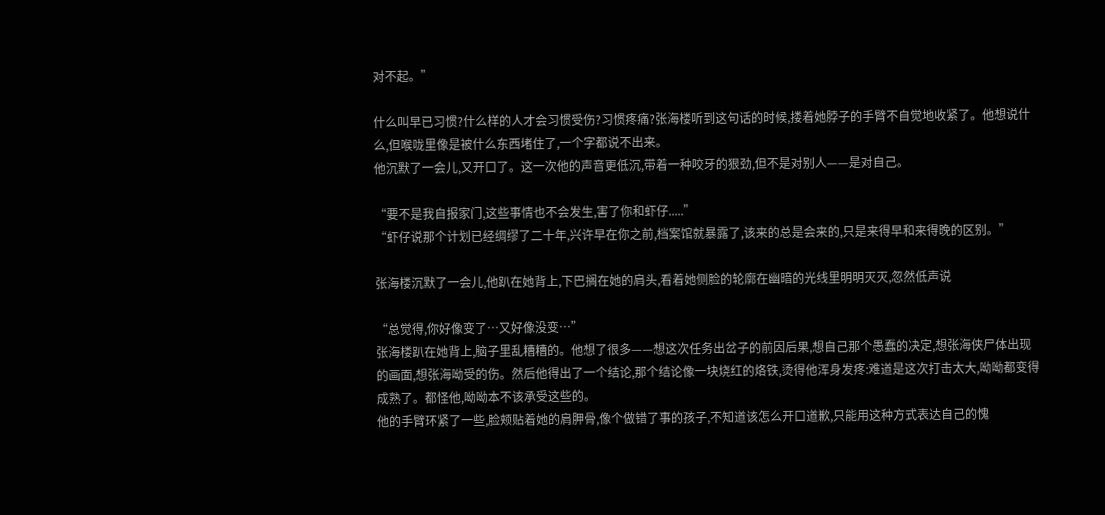对不起。”

什么叫早已习惯?什么样的人才会习惯受伤?习惯疼痛?张海楼听到这句话的时候,搂着她脖子的手臂不自觉地收紧了。他想说什么,但喉咙里像是被什么东西堵住了,一个字都说不出来。
他沉默了一会儿,又开口了。这一次他的声音更低沉,带着一种咬牙的狠劲,但不是对别人——是对自己。

“要不是我自报家门,这些事情也不会发生,害了你和虾仔.....”
“虾仔说那个计划已经绸缪了二十年,兴许早在你之前,档案馆就暴露了,该来的总是会来的,只是来得早和来得晚的区别。”

张海楼沉默了一会儿,他趴在她背上,下巴搁在她的肩头,看着她侧脸的轮廓在幽暗的光线里明明灭灭,忽然低声说

“总觉得,你好像变了…又好像没变…”
张海楼趴在她背上,脑子里乱糟糟的。他想了很多——想这次任务出岔子的前因后果,想自己那个愚蠢的决定,想张海侠尸体出现的画面,想张海呦受的伤。然后他得出了一个结论,那个结论像一块烧红的烙铁,烫得他浑身发疼:难道是这次打击太大,呦呦都变得成熟了。都怪他,呦呦本不该承受这些的。
他的手臂环紧了一些,脸颊贴着她的肩胛骨,像个做错了事的孩子,不知道该怎么开口道歉,只能用这种方式表达自己的愧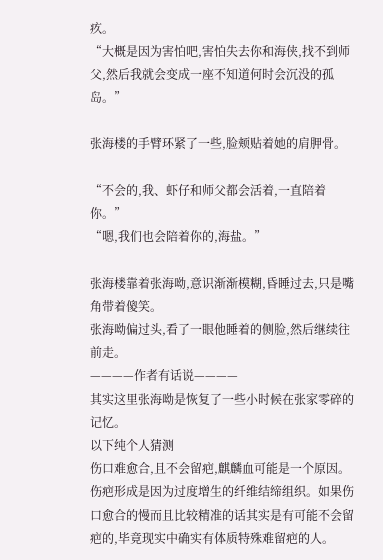疚。
“大概是因为害怕吧,害怕失去你和海侠,找不到师父,然后我就会变成一座不知道何时会沉没的孤岛。”

张海楼的手臂环紧了一些,脸颊贴着她的肩胛骨。

“不会的,我、虾仔和师父都会活着,一直陪着你。”
“嗯,我们也会陪着你的,海盐。”

张海楼靠着张海呦,意识渐渐模糊,昏睡过去,只是嘴角带着傻笑。
张海呦偏过头,看了一眼他睡着的侧脸,然后继续往前走。
————作者有话说————
其实这里张海呦是恢复了一些小时候在张家零碎的记忆。
以下纯个人猜测
伤口难愈合,且不会留疤,麒麟血可能是一个原因。伤疤形成是因为过度增生的纤维结缔组织。如果伤口愈合的慢而且比较精准的话其实是有可能不会留疤的,毕竟现实中确实有体质特殊难留疤的人。